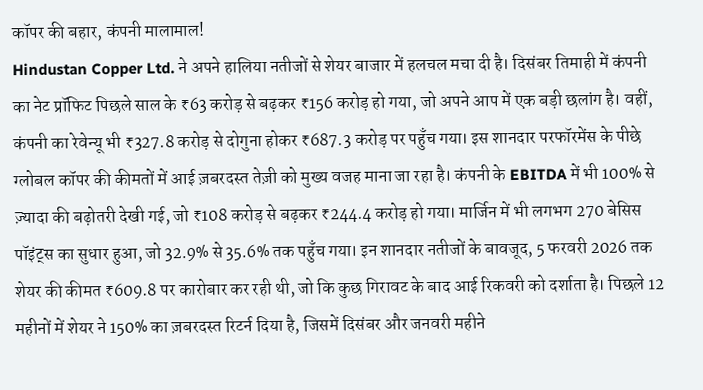कॉपर की बहार, कंपनी मालामाल!
Hindustan Copper Ltd. ने अपने हालिया नतीजों से शेयर बाजार में हलचल मचा दी है। दिसंबर तिमाही में कंपनी का नेट प्रॉफिट पिछले साल के ₹63 करोड़ से बढ़कर ₹156 करोड़ हो गया, जो अपने आप में एक बड़ी छलांग है। वहीं, कंपनी का रेवेन्यू भी ₹327.8 करोड़ से दोगुना होकर ₹687.3 करोड़ पर पहुँच गया। इस शानदार परफॉरमेंस के पीछे ग्लोबल कॉपर की कीमतों में आई ज़बरदस्त तेज़ी को मुख्य वजह माना जा रहा है। कंपनी के EBITDA में भी 100% से ज़्यादा की बढ़ोतरी देखी गई, जो ₹108 करोड़ से बढ़कर ₹244.4 करोड़ हो गया। मार्जिन में भी लगभग 270 बेसिस पॉइंट्स का सुधार हुआ, जो 32.9% से 35.6% तक पहुँच गया। इन शानदार नतीजों के बावजूद, 5 फरवरी 2026 तक शेयर की कीमत ₹609.8 पर कारोबार कर रही थी, जो कि कुछ गिरावट के बाद आई रिकवरी को दर्शाता है। पिछले 12 महीनों में शेयर ने 150% का ज़बरदस्त रिटर्न दिया है, जिसमें दिसंबर और जनवरी महीने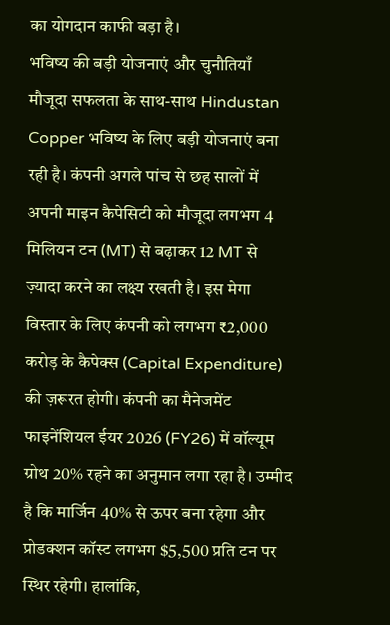का योगदान काफी बड़ा है।
भविष्य की बड़ी योजनाएं और चुनौतियाँ
मौजूदा सफलता के साथ-साथ Hindustan Copper भविष्य के लिए बड़ी योजनाएं बना रही है। कंपनी अगले पांच से छह सालों में अपनी माइन कैपेसिटी को मौजूदा लगभग 4 मिलियन टन (MT) से बढ़ाकर 12 MT से ज़्यादा करने का लक्ष्य रखती है। इस मेगा विस्तार के लिए कंपनी को लगभग ₹2,000 करोड़ के कैपेक्स (Capital Expenditure) की ज़रूरत होगी। कंपनी का मैनेजमेंट फाइनेंशियल ईयर 2026 (FY26) में वॉल्यूम ग्रोथ 20% रहने का अनुमान लगा रहा है। उम्मीद है कि मार्जिन 40% से ऊपर बना रहेगा और प्रोडक्शन कॉस्ट लगभग $5,500 प्रति टन पर स्थिर रहेगी। हालांकि,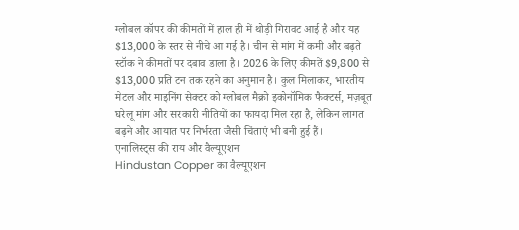ग्लोबल कॉपर की कीमतों में हाल ही में थोड़ी गिरावट आई है और यह $13,000 के स्तर से नीचे आ गई है। चीन से मांग में कमी और बढ़ते स्टॉक ने कीमतों पर दबाव डाला है। 2026 के लिए कीमतें $9,800 से $13,000 प्रति टन तक रहने का अनुमान है। कुल मिलाकर, भारतीय मेटल और माइनिंग सेक्टर को ग्लोबल मैक्रो इकोनॉमिक फैक्टर्स, मज़बूत घरेलू मांग और सरकारी नीतियों का फायदा मिल रहा है, लेकिन लागत बढ़ने और आयात पर निर्भरता जैसी चिंताएं भी बनी हुई हैं।
एनालिस्ट्स की राय और वैल्यूएशन
Hindustan Copper का वैल्यूएशन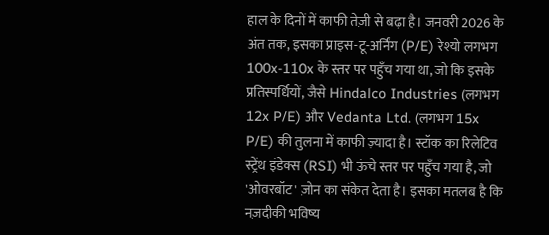हाल के दिनों में काफी तेज़ी से बढ़ा है। जनवरी 2026 के अंत तक, इसका प्राइस-टू-अर्निंग (P/E) रेश्यो लगभग 100x-110x के स्तर पर पहुँच गया था, जो कि इसके प्रतिस्पर्धियों, जैसे Hindalco Industries (लगभग 12x P/E) और Vedanta Ltd. (लगभग 15x P/E) की तुलना में काफी ज़्यादा है। स्टॉक का रिलेटिव स्ट्रेंथ इंडेक्स (RSI) भी ऊंचे स्तर पर पहुँच गया है, जो 'ओवरबॉट' ज़ोन का संकेत देता है। इसका मतलब है कि नज़दीकी भविष्य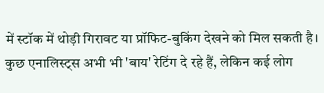में स्टॉक में थोड़ी गिरावट या प्रॉफिट-बुकिंग देखने को मिल सकती है। कुछ एनालिस्ट्स अभी भी 'बाय' रेटिंग दे रहे हैं, लेकिन कई लोग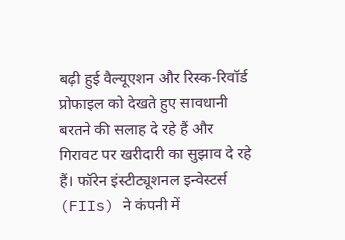बढ़ी हुई वैल्यूएशन और रिस्क-रिवॉर्ड प्रोफाइल को देखते हुए सावधानी बरतने की सलाह दे रहे हैं और गिरावट पर खरीदारी का सुझाव दे रहे हैं। फॉरेन इंस्टीट्यूशनल इन्वेस्टर्स (FIIs) ने कंपनी में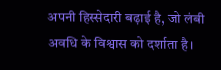अपनी हिस्सेदारी बढ़ाई है, जो लंबी अवधि के विश्वास को दर्शाता है।